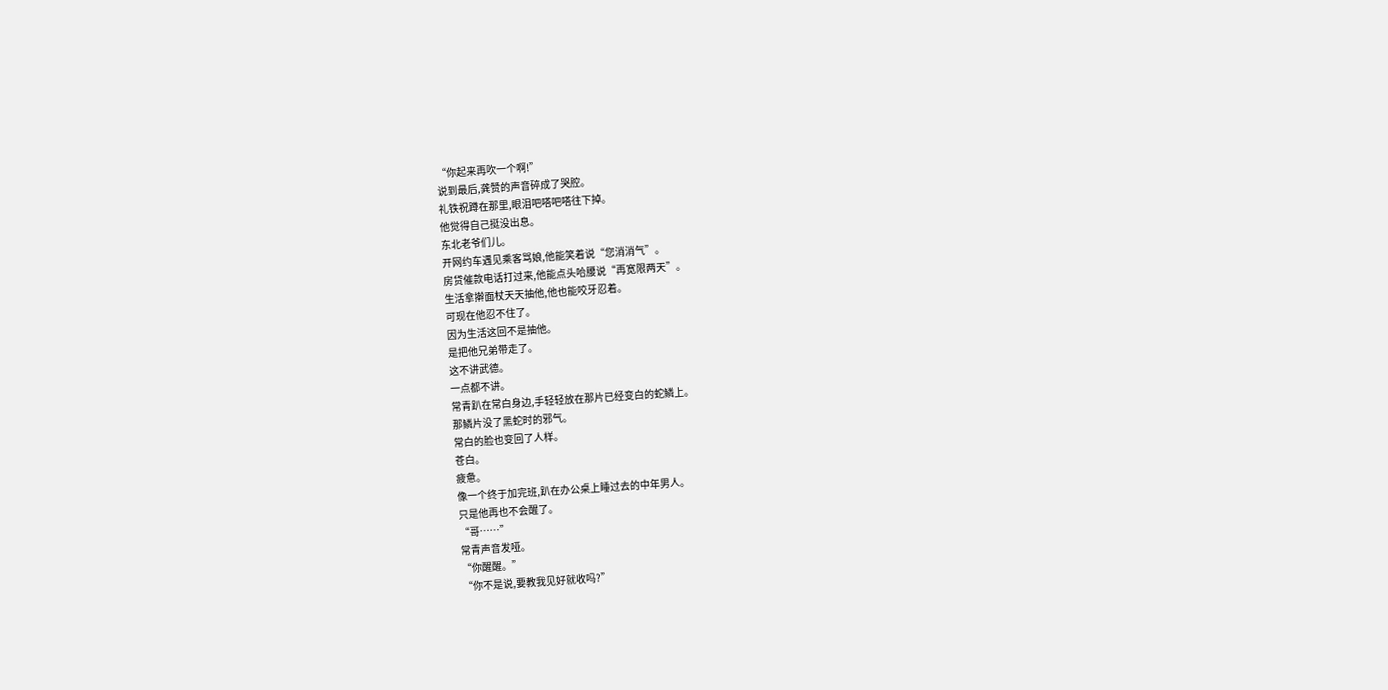“你起来再吹一个啊!”
说到最后,龚赞的声音碎成了哭腔。
礼铁祝蹲在那里,眼泪吧嗒吧嗒往下掉。
他觉得自己挺没出息。
东北老爷们儿。
开网约车遇见乘客骂娘,他能笑着说“您消消气”。
房贷催款电话打过来,他能点头哈腰说“再宽限两天”。
生活拿擀面杖天天抽他,他也能咬牙忍着。
可现在他忍不住了。
因为生活这回不是抽他。
是把他兄弟带走了。
这不讲武德。
一点都不讲。
常青趴在常白身边,手轻轻放在那片已经变白的蛇鳞上。
那鳞片没了黑蛇时的邪气。
常白的脸也变回了人样。
苍白。
疲惫。
像一个终于加完班,趴在办公桌上睡过去的中年男人。
只是他再也不会醒了。
“哥……”
常青声音发哑。
“你醒醒。”
“你不是说,要教我见好就收吗?”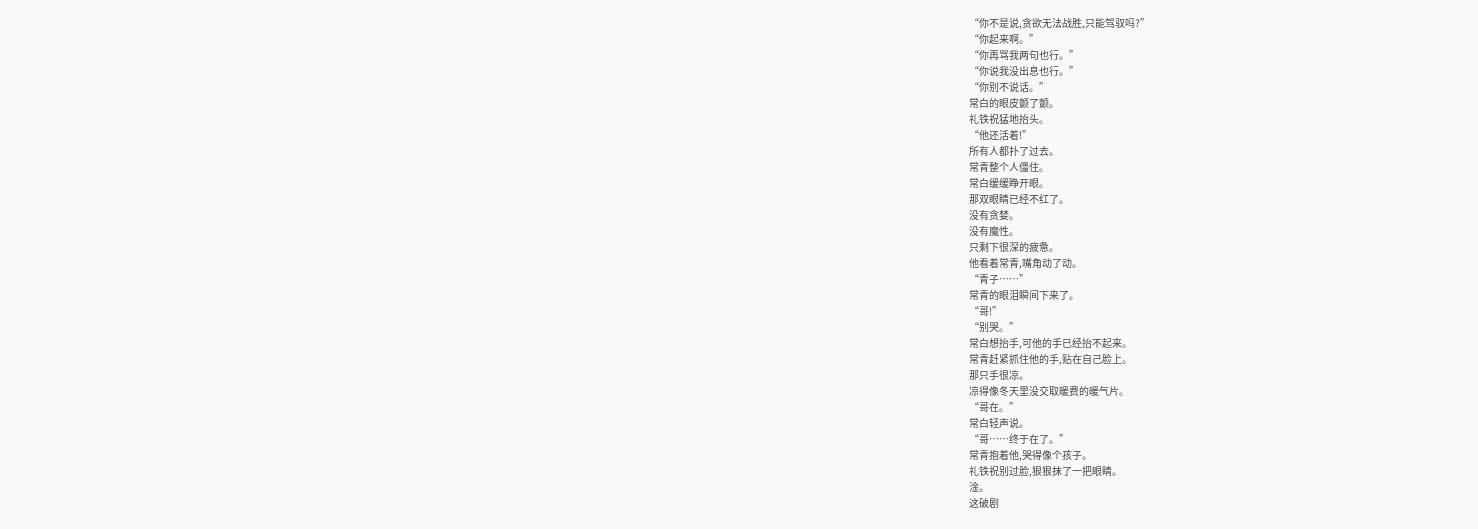“你不是说,贪欲无法战胜,只能驾驭吗?”
“你起来啊。”
“你再骂我两句也行。”
“你说我没出息也行。”
“你别不说话。”
常白的眼皮颤了颤。
礼铁祝猛地抬头。
“他还活着!”
所有人都扑了过去。
常青整个人僵住。
常白缓缓睁开眼。
那双眼睛已经不红了。
没有贪婪。
没有魔性。
只剩下很深的疲惫。
他看着常青,嘴角动了动。
“青子……”
常青的眼泪瞬间下来了。
“哥!”
“别哭。”
常白想抬手,可他的手已经抬不起来。
常青赶紧抓住他的手,贴在自己脸上。
那只手很凉。
凉得像冬天里没交取暖费的暖气片。
“哥在。”
常白轻声说。
“哥……终于在了。”
常青抱着他,哭得像个孩子。
礼铁祝别过脸,狠狠抹了一把眼睛。
淦。
这破剧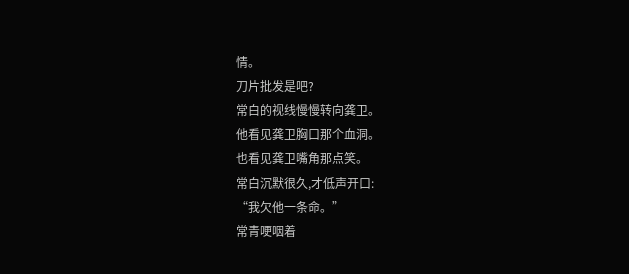情。
刀片批发是吧?
常白的视线慢慢转向龚卫。
他看见龚卫胸口那个血洞。
也看见龚卫嘴角那点笑。
常白沉默很久,才低声开口:
“我欠他一条命。”
常青哽咽着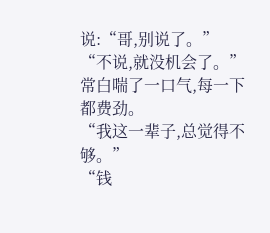说:“哥,别说了。”
“不说,就没机会了。”
常白喘了一口气,每一下都费劲。
“我这一辈子,总觉得不够。”
“钱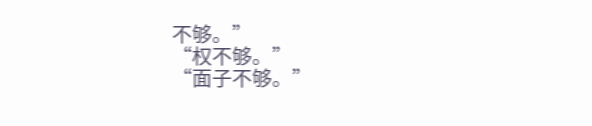不够。”
“权不够。”
“面子不够。”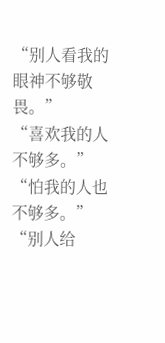“别人看我的眼神不够敬畏。”
“喜欢我的人不够多。”
“怕我的人也不够多。”
“别人给